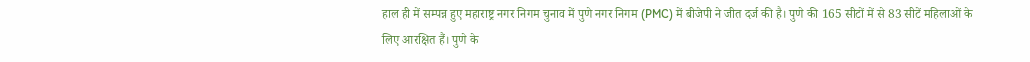हाल ही में सम्पन्न हुए महाराष्ट्र नगर निगम चुनाव में पुणे नगर निगम (PMC) में बीजेपी ने जीत दर्ज की है। पुणे की 165 सीटों में से 83 सीटें महिलाओं के लिए आरक्षित हैं। पुणे के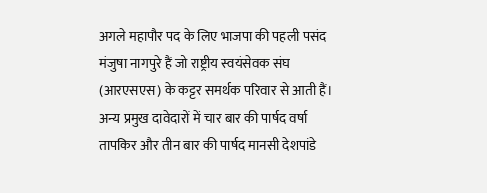अगले महापौर पद के लिए भाजपा की पहली पसंद मंजुषा नागपुरे हैं जो राष्ट्रीय स्वयंसेवक संघ (आरएसएस) के कट्टर समर्थक परिवार से आती हैं। अन्य प्रमुख दावेदारों में चार बार की पार्षद वर्षा तापकिर और तीन बार की पार्षद मानसी देशपांडे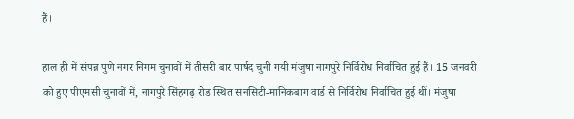हैं।

हाल ही में संपन्न पुणे नगर निगम चुनावों में तीसरी बार पार्षद चुनी गयी मंजुषा नागपुरे निर्विरोध निर्वाचित हुई हैं। 15 जनवरी को हुए पीएमसी चुनावों में, नागपुरे सिंहगढ़ रोड स्थित सनसिटी-मानिकबाग वार्ड से निर्विरोध निर्वाचित हुई थीं। मंजुषा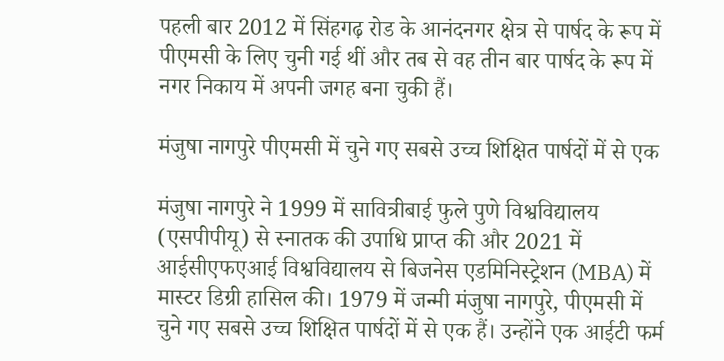पहली बार 2012 में सिंहगढ़ रोड के आनंदनगर क्षेत्र से पार्षद के रूप में पीएमसी के लिए चुनी गई थीं और तब से वह तीन बार पार्षद के रूप में नगर निकाय में अपनी जगह बना चुकी हैं।

मंजुषा नागपुरे पीएमसी में चुने गए सबसे उच्च शिक्षित पार्षदों में से एक

मंजुषा नागपुरे ने 1999 में सावित्रीबाई फुले पुणे विश्वविद्यालय (एसपीपीयू) से स्नातक की उपाधि प्राप्त की और 2021 में आईसीएफएआई विश्वविद्यालय से बिजनेस एडमिनिस्ट्रेशन (MBA) में मास्टर डिग्री हासिल की। 1979 में जन्मी मंजुषा नागपुरे, पीएमसी में चुने गए सबसे उच्च शिक्षित पार्षदों में से एक हैं। उन्होंने एक आईटी फर्म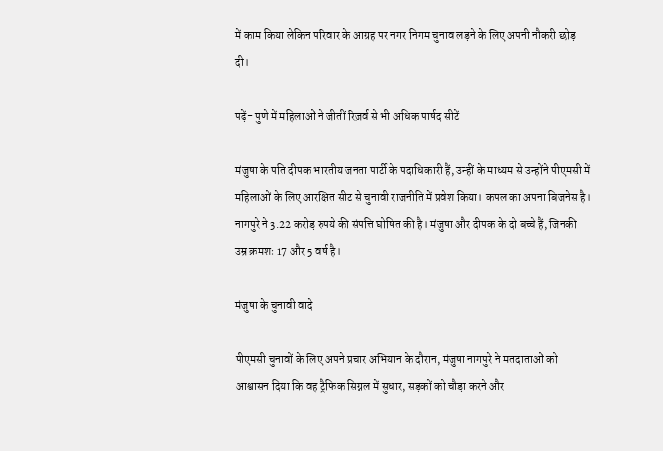में काम किया लेकिन परिवार के आग्रह पर नगर निगम चुनाव लड़ने के लिए अपनी नौकरी छोड़ दी।

पढ़ें- पुणे में महिलाओं ने जीतीं रिज़र्व से भी अधिक पार्षद सीटें

मंजुषा के पति दीपक भारतीय जनता पार्टी के पदाधिकारी हैं, उन्हीं के माध्यम से उन्होंने पीएमसी में महिलाओं के लिए आरक्षित सीट से चुनावी राजनीति में प्रवेश किया। कपल का अपना बिजनेस है। नागपुरे ने 3.22 करोड़ रुपये की संपत्ति घोषित की है। मंजुषा और दीपक के दो बच्चे हैं, जिनकी उम्र क्रमशः 17 और 5 वर्ष है।

मंजुषा के चुनावी वादे

पीएमसी चुनावों के लिए अपने प्रचार अभियान के दौरान, मंजुषा नागपुरे ने मतदाताओं को आश्वासन दिया कि वह ट्रैफिक सिग्नल में सुधार, सड़कों को चौड़ा करने और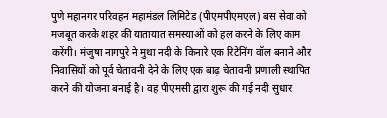पुणे महानगर परिवहन महामंडल लिमिटेड (पीएमपीएमएल) बस सेवा को मजबूत करके शहर की यातायात समस्याओं को हल करने के लिए काम करेंगी। मंजुषा नागपुरे ने मुथा नदी के किनारे एक रिटेनिंग वॉल बनाने और निवासियों को पूर्व चेतावनी देने के लिए एक बाढ़ चेतावनी प्रणाली स्थापित करने की योजना बनाई है। वह पीएमसी द्वारा शुरू की गई नदी सुधार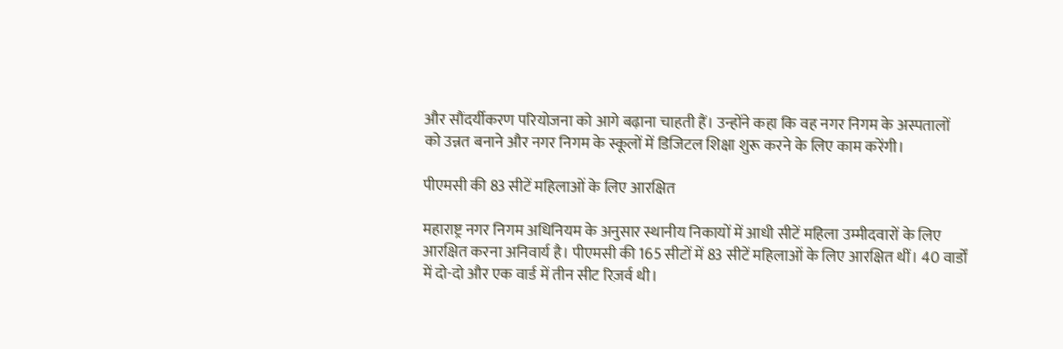और सौंदर्यीकरण परियोजना को आगे बढ़ाना चाहती हैं। उन्होंने कहा कि वह नगर निगम के अस्पतालों को उन्नत बनाने और नगर निगम के स्कूलों में डिजिटल शिक्षा शुरू करने के लिए काम करेंगी।

पीएमसी की 83 सीटें महिलाओं के लिए आरक्षित

महाराष्ट्र नगर निगम अधिनियम के अनुसार स्थानीय निकायों में आधी सीटें महिला उम्मीदवारों के लिए आरक्षित करना अनिवार्य है। पीएमसी की 165 सीटों में 83 सीटें महिलाओं के लिए आरक्षित थीं। 40 वार्डों में दो-दो और एक वार्ड में तीन सीट रिज़र्व थी।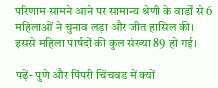परिणाम सामने आने पर सामान्य श्रेणी के वार्डों से 6 महिलाओं ने चुनाव लड़ा और जीत हासिल की। इससे महिला पार्षदों की कुल संख्या 89 हो गई।

पढ़ें- पुणे और पिंपरी चिंचवड में क्यों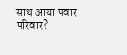साथ आया पवार परिवार?